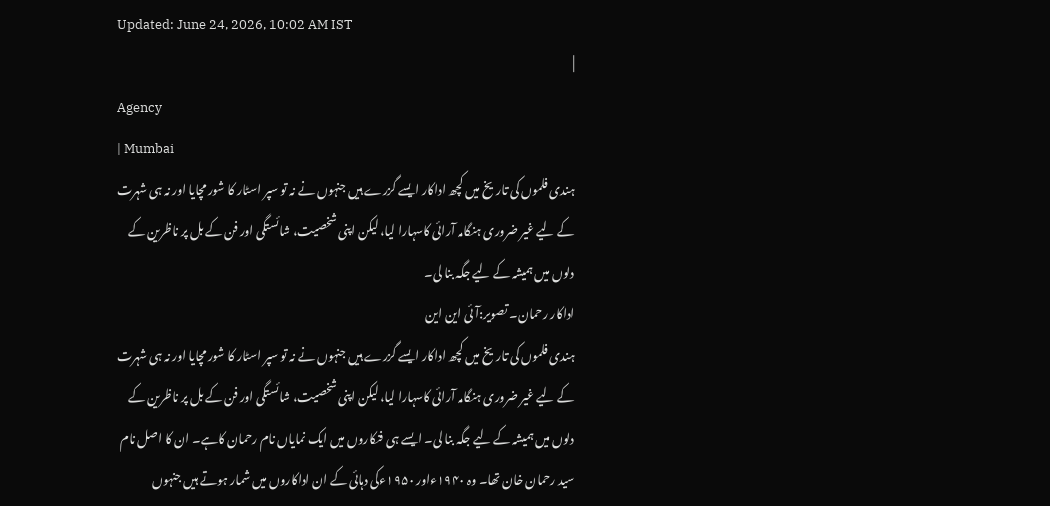Updated: June 24, 2026, 10:02 AM IST
|
Agency
| Mumbai
ہندی فلموں کی تاریخ میں کچھ اداکار ایسے گزرے ہیں جنہوں نے نہ تو سپر اسٹار کا شور مچایا اور نہ ہی شہرت کے لیے غیر ضروری ہنگامہ آرائی کاسہارا لیا، لیکن اپنی شخصیت، شائستگی اور فن کے بل پر ناظرین کے دلوں میں ہمیشہ کے لیے جگہ بنا لی۔
اداکار رحمان۔ تصویر:آئی این این
ہندی فلموں کی تاریخ میں کچھ اداکار ایسے گزرے ہیں جنہوں نے نہ تو سپر اسٹار کا شور مچایا اور نہ ہی شہرت کے لیے غیر ضروری ہنگامہ آرائی کاسہارا لیا، لیکن اپنی شخصیت، شائستگی اور فن کے بل پر ناظرین کے دلوں میں ہمیشہ کے لیے جگہ بنا لی۔ ایسے ہی فنکاروں میں ایک نمایاں نام رحمان کاہے۔ ان کا اصل نام سید رحمان خان تھا۔ وہ ۱۹۴۰ءاور ۱۹۵۰ءکی دہائی کے ان اداکاروں میں شمار ہوتے ہیں جنہوں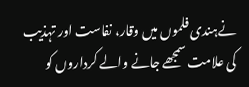نےہندی فلموں میں وقار، نفاست اور تہذیب کی علامت سمجھے جانے والے کرداروں کو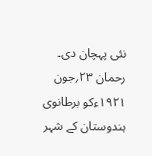نئی پہچان دی۔
رحمان ۲۳؍جون ۱۹۲۱ءکو برطانوی ہندوستان کے شہر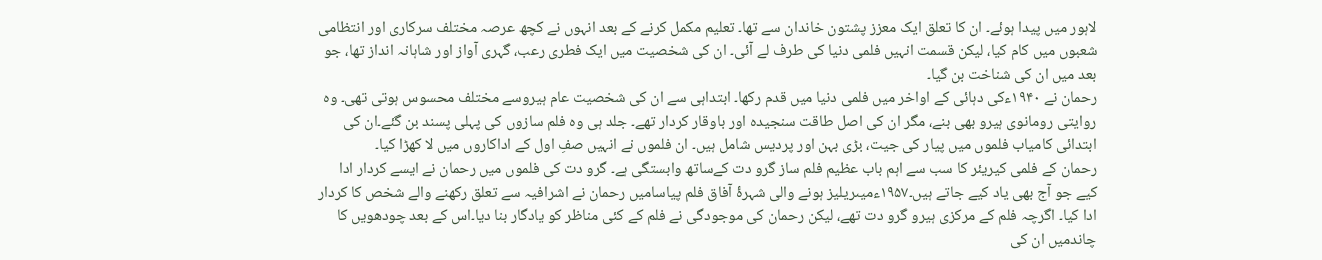لاہور میں پیدا ہوئے۔ ان کا تعلق ایک معزز پشتون خاندان سے تھا۔ تعلیم مکمل کرنے کے بعد انہوں نے کچھ عرصہ مختلف سرکاری اور انتظامی شعبوں میں کام کیا، لیکن قسمت انہیں فلمی دنیا کی طرف لے آئی۔ ان کی شخصیت میں ایک فطری رعب، گہری آواز اور شاہانہ انداز تھا، جو بعد میں ان کی شناخت بن گیا۔
رحمان نے ۱۹۴۰ءکی دہائی کے اواخر میں فلمی دنیا میں قدم رکھا۔ ابتداہی سے ان کی شخصیت عام ہیروسے مختلف محسوس ہوتی تھی۔ وہ روایتی رومانوی ہیرو بھی بنے، مگر ان کی اصل طاقت سنجیدہ اور باوقار کردار تھے۔ جلد ہی وہ فلم سازوں کی پہلی پسند بن گئے۔ان کی ابتدائی کامیاب فلموں میں پیار کی جیت، بڑی بہن اور پردیس شامل ہیں۔ ان فلموں نے انہیں صفِ اول کے اداکاروں میں لا کھڑا کیا۔
رحمان کے فلمی کیریئر کا سب سے اہم باب عظیم فلم ساز گرو دت کےساتھ وابستگی ہے۔ گرو دت کی فلموں میں رحمان نے ایسے کردار ادا کیے جو آج بھی یاد کیے جاتے ہیں۔۱۹۵۷ءمیںریلیز ہونے والی شہرۂ آفاق فلم پیاسامیں رحمان نے اشرافیہ سے تعلق رکھنے والے شخص کا کردار ادا کیا۔ اگرچہ فلم کے مرکزی ہیرو گرو دت تھے، لیکن رحمان کی موجودگی نے فلم کے کئی مناظر کو یادگار بنا دیا۔اس کے بعد چودھویں کا چاندمیں ان کی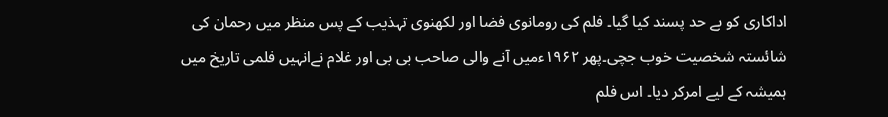اداکاری کو بے حد پسند کیا گیا۔ فلم کی رومانوی فضا اور لکھنوی تہذیب کے پس منظر میں رحمان کی شائستہ شخصیت خوب جچی۔پھر ۱۹۶۲ءمیں آنے والی صاحب بی بی اور غلام نےانہیں فلمی تاریخ میں ہمیشہ کے لیے امرکر دیا۔ اس فلم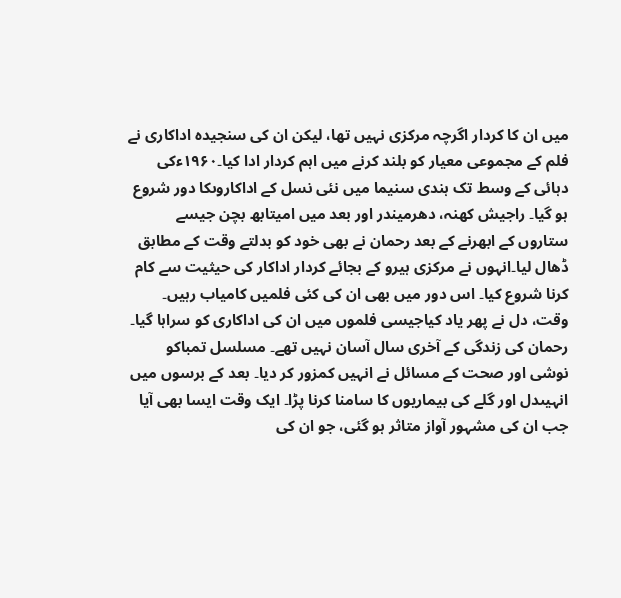میں ان کا کردار اگرچہ مرکزی نہیں تھا، لیکن ان کی سنجیدہ اداکاری نے فلم کے مجموعی معیار کو بلند کرنے میں اہم کردار ادا کیا۔۱۹۶۰ءکی دہائی کے وسط تک ہندی سنیما میں نئی نسل کے اداکاروںکا دور شروع ہو گیا۔ راجیش کھنہ، دھرمیندر اور بعد میں امیتابھ بچن جیسے ستاروں کے ابھرنے کے بعد رحمان نے بھی خود کو بدلتے وقت کے مطابق ڈھال لیا۔انہوں نے مرکزی ہیرو کے بجائے کردار اداکار کی حیثیت سے کام کرنا شروع کیا۔ اس دور میں بھی ان کی کئی فلمیں کامیاب رہیں۔ وقت، دل نے پھر یاد کیاجیسی فلموں میں ان کی اداکاری کو سراہا گیا۔
رحمان کی زندگی کے آخری سال آسان نہیں تھے۔ مسلسل تمباکو نوشی اور صحت کے مسائل نے انہیں کمزور کر دیا۔ بعد کے برسوں میں انہیںدل اور گلے کی بیماریوں کا سامنا کرنا پڑا۔ ایک وقت ایسا بھی آیا جب ان کی مشہور آواز متاثر ہو گئی، جو ان کی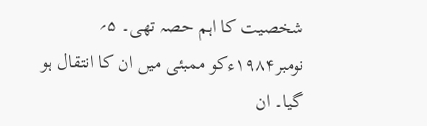شخصیت کا اہم حصہ تھی۔ ۵؍ نومبر۱۹۸۴ءکو ممبئی میں ان کا انتقال ہو گیا۔ ان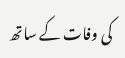کی وفات کے ساتھ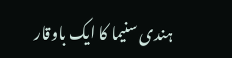ہندی سنیما کا ایک باوقار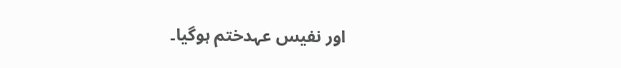اور نفیس عہدختم ہوگیا۔